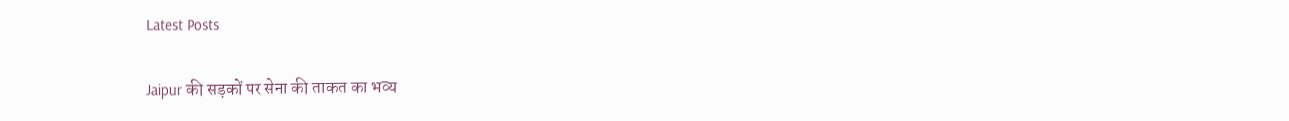Latest Posts

Jaipur की सड़कों पर सेना की ताकत का भव्य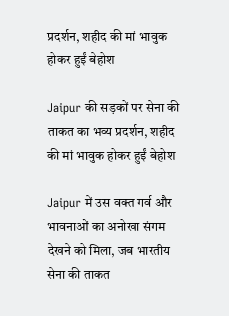प्रदर्शन, शहीद की मां भावुक होकर हुईं बेहोश

Jaipur की सड़कों पर सेना की ताकत का भव्य प्रदर्शन, शहीद की मां भावुक होकर हुईं बेहोश

Jaipur में उस वक्त गर्व और भावनाओं का अनोखा संगम देखने को मिला, जब भारतीय सेना की ताकत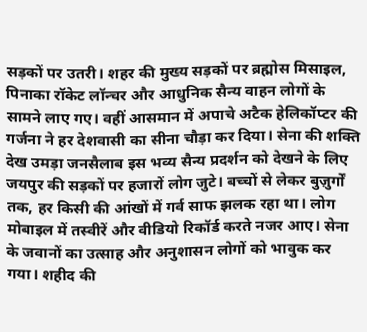सड़कों पर उतरी। शहर की मुख्य सड़कों पर ब्रह्मोस मिसाइल, पिनाका रॉकेट लॉन्चर और आधुनिक सैन्य वाहन लोगों के सामने लाए गए। वहीं आसमान में अपाचे अटैक हेलिकॉप्टर की गर्जना ने हर देशवासी का सीना चौड़ा कर दिया। सेना की शक्ति देख उमड़ा जनसैलाब इस भव्य सैन्य प्रदर्शन को देखने के लिए जयपुर की सड़कों पर हजारों लोग जुटे। बच्चों से लेकर बुज़ुर्गों तक, हर किसी की आंखों में गर्व साफ झलक रहा था। लोग मोबाइल में तस्वीरें और वीडियो रिकॉर्ड करते नजर आए। सेना के जवानों का उत्साह और अनुशासन लोगों को भावुक कर गया। शहीद की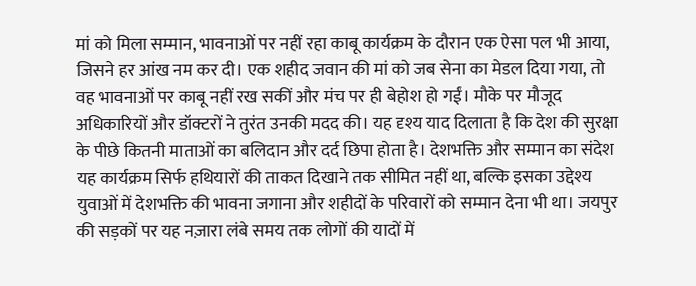मां को मिला सम्मान, भावनाओं पर नहीं रहा काबू कार्यक्रम के दौरान एक ऐसा पल भी आया, जिसने हर आंख नम कर दी। एक शहीद जवान की मां को जब सेना का मेडल दिया गया, तो वह भावनाओं पर काबू नहीं रख सकीं और मंच पर ही बेहोश हो गईं। मौके पर मौजूद अधिकारियों और डॉक्टरों ने तुरंत उनकी मदद की। यह दृश्य याद दिलाता है कि देश की सुरक्षा के पीछे कितनी माताओं का बलिदान और दर्द छिपा होता है। देशभक्ति और सम्मान का संदेश यह कार्यक्रम सिर्फ हथियारों की ताकत दिखाने तक सीमित नहीं था, बल्कि इसका उद्देश्य युवाओं में देशभक्ति की भावना जगाना और शहीदों के परिवारों को सम्मान देना भी था। जयपुर की सड़कों पर यह नज़ारा लंबे समय तक लोगों की यादों में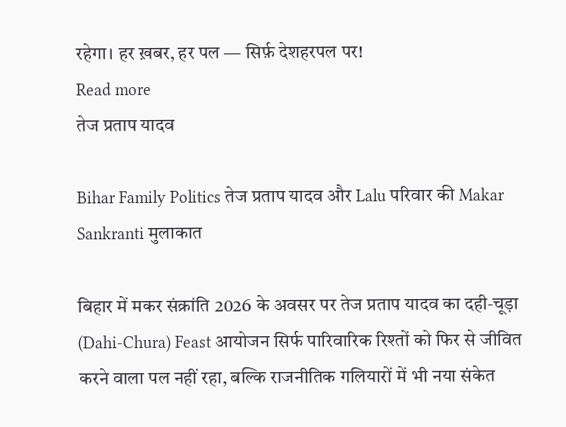रहेगा। हर ख़बर, हर पल — सिर्फ़ देशहरपल पर!
Read more
तेज प्रताप यादव

Bihar Family Politics तेज प्रताप यादव और Lalu परिवार की Makar Sankranti मुलाकात

बिहार में मकर संक्रांति 2026 के अवसर पर तेज प्रताप यादव का दही‑चूड़ा (Dahi‑Chura) Feast आयोजन सिर्फ पारिवारिक रिश्तों को फिर से जीवित करने वाला पल नहीं रहा, बल्कि राजनीतिक गलियारों में भी नया संकेत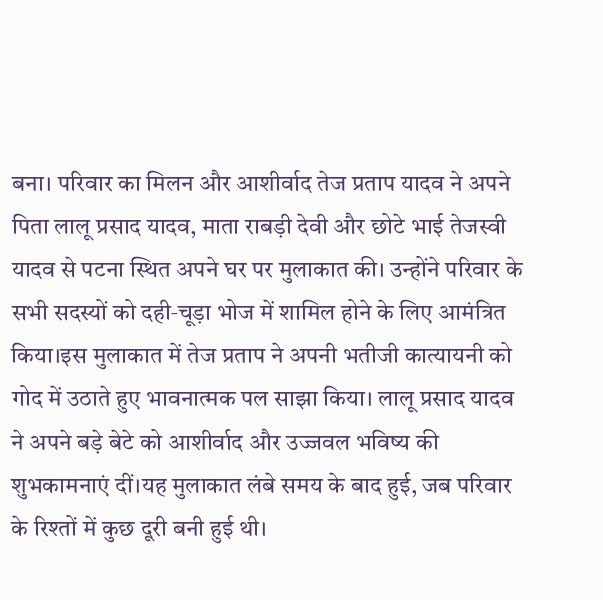बना। परिवार का मिलन और आशीर्वाद तेज प्रताप यादव ने अपने पिता लालू प्रसाद यादव, माता राबड़ी देवी और छोटे भाई तेजस्वी यादव से पटना स्थित अपने घर पर मुलाकात की। उन्होंने परिवार के सभी सदस्यों को दही‑चूड़ा भोज में शामिल होने के लिए आमंत्रित किया।इस मुलाकात में तेज प्रताप ने अपनी भतीजी कात्यायनी को गोद में उठाते हुए भावनात्मक पल साझा किया। लालू प्रसाद यादव ने अपने बड़े बेटे को आशीर्वाद और उज्जवल भविष्य की शुभकामनाएं दीं।यह मुलाकात लंबे समय के बाद हुई, जब परिवार के रिश्तों में कुछ दूरी बनी हुई थी।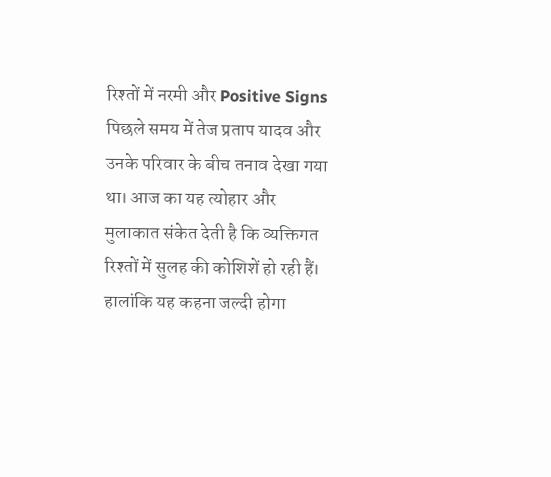रिश्तों में नरमी और Positive Signs पिछले समय में तेज प्रताप यादव और उनके परिवार के बीच तनाव देखा गया था। आज का यह त्योहार और मुलाकात संकेत देती है कि व्यक्तिगत रिश्तों में सुलह की कोशिशें हो रही हैं। हालांकि यह कहना जल्दी होगा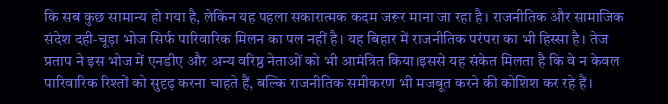कि सब कुछ सामान्य हो गया है, लेकिन यह पहला सकारात्मक कदम जरूर माना जा रहा है। राजनीतिक और सामाजिक संदेश दही‑चूड़ा भोज सिर्फ पारिवारिक मिलन का पल नहीं है। यह बिहार में राजनीतिक परंपरा का भी हिस्सा है। तेज प्रताप ने इस भोज में एनडीए और अन्य वरिष्ठ नेताओं को भी आमंत्रित किया।इससे यह संकेत मिलता है कि वे न केवल पारिवारिक रिश्तों को सुदृढ़ करना चाहते हैं, बल्कि राजनीतिक समीकरण भी मजबूत करने की कोशिश कर रहे हैं।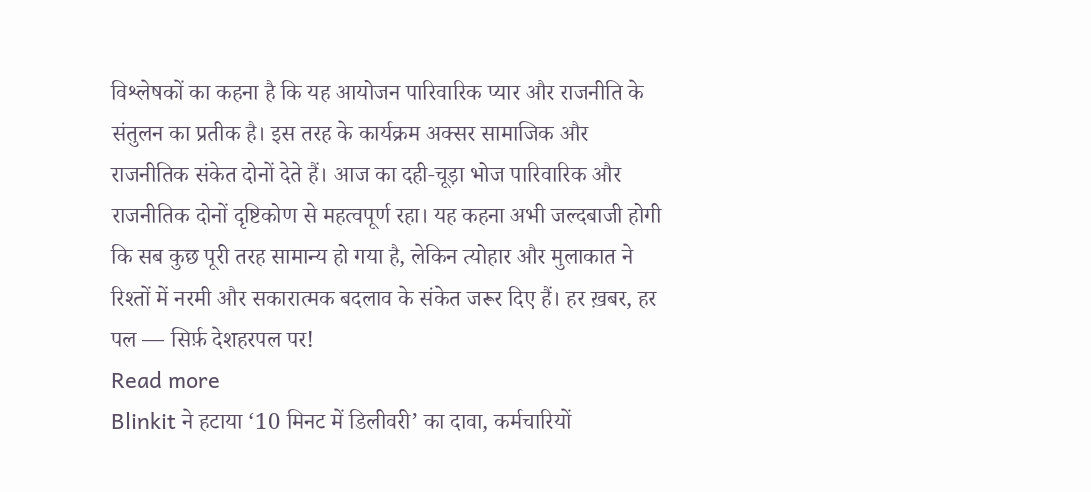विश्लेषकों का कहना है कि यह आयोजन पारिवारिक प्यार और राजनीति के संतुलन का प्रतीक है। इस तरह के कार्यक्रम अक्सर सामाजिक और राजनीतिक संकेत दोनों देते हैं। आज का दही‑चूड़ा भोज पारिवारिक और राजनीतिक दोनों दृष्टिकोण से महत्वपूर्ण रहा। यह कहना अभी जल्दबाजी होगी कि सब कुछ पूरी तरह सामान्य हो गया है, लेकिन त्योहार और मुलाकात ने रिश्तों में नरमी और सकारात्मक बदलाव के संकेत जरूर दिए हैं। हर ख़बर, हर पल — सिर्फ़ देशहरपल पर!
Read more
Blinkit ने हटाया ‘10 मिनट में डिलीवरी’ का दावा, कर्मचारियों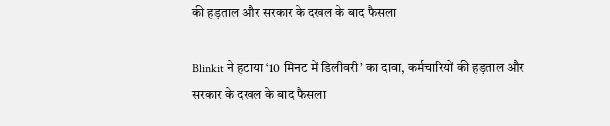की हड़ताल और सरकार के दखल के बाद फैसला

Blinkit ने हटाया ‘10 मिनट में डिलीवरी’ का दावा, कर्मचारियों की हड़ताल और सरकार के दखल के बाद फैसला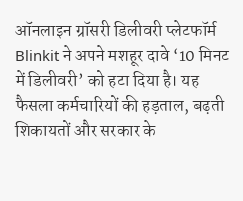ऑनलाइन ग्रॉसरी डिलीवरी प्लेटफॉर्म Blinkit ने अपने मशहूर दावे ‘10 मिनट में डिलीवरी’ को हटा दिया है। यह फैसला कर्मचारियों की हड़ताल, बढ़ती शिकायतों और सरकार के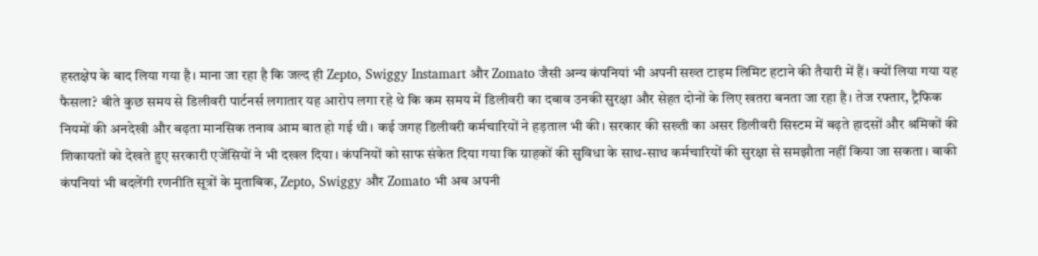हस्तक्षेप के बाद लिया गया है। माना जा रहा है कि जल्द ही Zepto, Swiggy Instamart और Zomato जैसी अन्य कंपनियां भी अपनी सख्त टाइम लिमिट हटाने की तैयारी में हैं। क्यों लिया गया यह फैसला? बीते कुछ समय से डिलीवरी पार्टनर्स लगातार यह आरोप लगा रहे थे कि कम समय में डिलीवरी का दबाव उनकी सुरक्षा और सेहत दोनों के लिए खतरा बनता जा रहा है। तेज रफ्तार, ट्रैफिक नियमों की अनदेखी और बढ़ता मानसिक तनाव आम बात हो गई थी। कई जगह डिलीवरी कर्मचारियों ने हड़ताल भी की। सरकार की सख्ती का असर डिलीवरी सिस्टम में बढ़ते हादसों और श्रमिकों की शिकायतों को देखते हुए सरकारी एजेंसियों ने भी दखल दिया। कंपनियों को साफ संकेत दिया गया कि ग्राहकों की सुविधा के साथ-साथ कर्मचारियों की सुरक्षा से समझौता नहीं किया जा सकता। बाकी कंपनियां भी बदलेंगी रणनीति सूत्रों के मुताबिक, Zepto, Swiggy और Zomato भी अब अपनी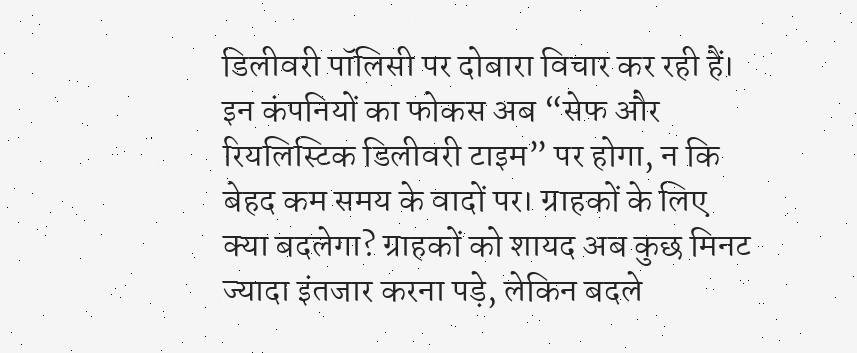डिलीवरी पॉलिसी पर दोबारा विचार कर रही हैं। इन कंपनियों का फोकस अब “सेफ और रियलिस्टिक डिलीवरी टाइम” पर होगा, न कि बेहद कम समय के वादों पर। ग्राहकों के लिए क्या बदलेगा? ग्राहकों को शायद अब कुछ मिनट ज्यादा इंतजार करना पड़े, लेकिन बदले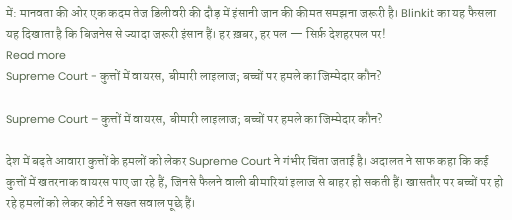में: मानवता की ओर एक कदम तेज डिलीवरी की दौड़ में इंसानी जान की कीमत समझना जरूरी है। Blinkit का यह फैसला यह दिखाता है कि बिजनेस से ज्यादा जरूरी इंसान हैं। हर ख़बर, हर पल — सिर्फ़ देशहरपल पर!
Read more
Supreme Court - कुत्तों में वायरस, बीमारी लाइलाज; बच्चों पर हमले का जिम्मेदार कौन?

Supreme Court – कुत्तों में वायरस, बीमारी लाइलाज; बच्चों पर हमले का जिम्मेदार कौन?

देश में बढ़ते आवारा कुत्तों के हमलों को लेकर Supreme Court ने गंभीर चिंता जताई है। अदालत ने साफ कहा कि कई कुत्तों में खतरनाक वायरस पाए जा रहे हैं, जिनसे फैलने वाली बीमारियां इलाज से बाहर हो सकती हैं। खासतौर पर बच्चों पर हो रहे हमलों को लेकर कोर्ट ने सख्त सवाल पूछे हैं।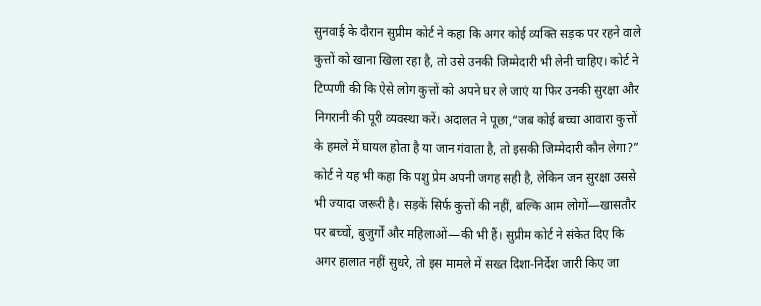सुनवाई के दौरान सुप्रीम कोर्ट ने कहा कि अगर कोई व्यक्ति सड़क पर रहने वाले कुत्तों को खाना खिला रहा है, तो उसे उनकी जिम्मेदारी भी लेनी चाहिए। कोर्ट ने टिप्पणी की कि ऐसे लोग कुत्तों को अपने घर ले जाएं या फिर उनकी सुरक्षा और निगरानी की पूरी व्यवस्था करें। अदालत ने पूछा,“जब कोई बच्चा आवारा कुत्तों के हमले में घायल होता है या जान गंवाता है, तो इसकी जिम्मेदारी कौन लेगा?” कोर्ट ने यह भी कहा कि पशु प्रेम अपनी जगह सही है, लेकिन जन सुरक्षा उससे भी ज्यादा जरूरी है। सड़कें सिर्फ कुत्तों की नहीं, बल्कि आम लोगों—खासतौर पर बच्चों, बुजुर्गों और महिलाओं—की भी हैं। सुप्रीम कोर्ट ने संकेत दिए कि अगर हालात नहीं सुधरे, तो इस मामले में सख्त दिशा-निर्देश जारी किए जा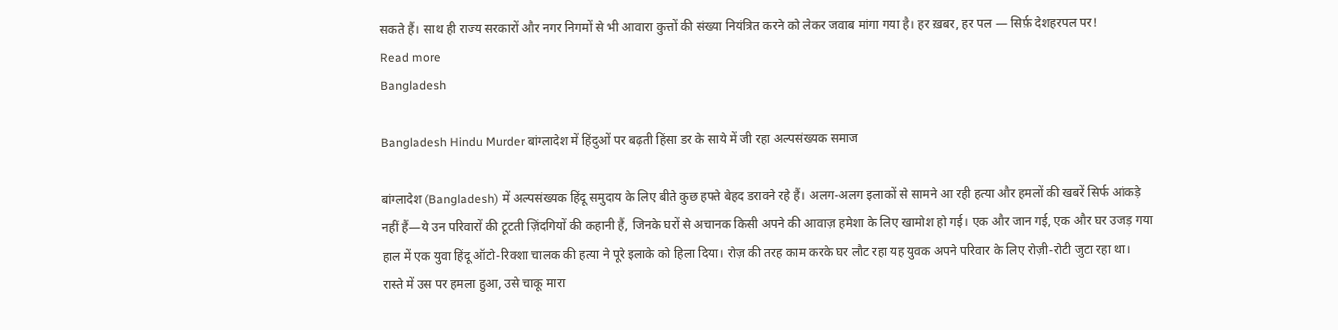सकते हैं। साथ ही राज्य सरकारों और नगर निगमों से भी आवारा कुत्तों की संख्या नियंत्रित करने को लेकर जवाब मांगा गया है। हर ख़बर, हर पल — सिर्फ़ देशहरपल पर!
Read more
Bangladesh

Bangladesh Hindu Murder बांग्लादेश में हिंदुओं पर बढ़ती हिंसा डर के साये में जी रहा अल्पसंख्यक समाज

बांग्लादेश (Bangladesh) में अल्पसंख्यक हिंदू समुदाय के लिए बीते कुछ हफ्ते बेहद डरावने रहे हैं। अलग-अलग इलाकों से सामने आ रही हत्या और हमलों की खबरें सिर्फ आंकड़े नहीं हैं—ये उन परिवारों की टूटती ज़िंदगियों की कहानी हैं, जिनके घरों से अचानक किसी अपने की आवाज़ हमेशा के लिए खामोश हो गई। एक और जान गई, एक और घर उजड़ गया हाल में एक युवा हिंदू ऑटो-रिक्शा चालक की हत्या ने पूरे इलाके को हिला दिया। रोज़ की तरह काम करके घर लौट रहा यह युवक अपने परिवार के लिए रोज़ी-रोटी जुटा रहा था। रास्ते में उस पर हमला हुआ, उसे चाकू मारा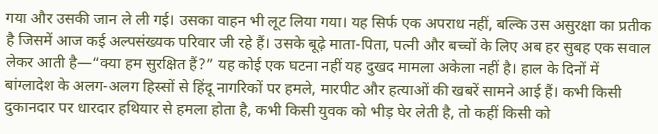गया और उसकी जान ले ली गई। उसका वाहन भी लूट लिया गया। यह सिर्फ एक अपराध नहीं, बल्कि उस असुरक्षा का प्रतीक है जिसमें आज कई अल्पसंख्यक परिवार जी रहे हैं। उसके बूढ़े माता-पिता, पत्नी और बच्चों के लिए अब हर सुबह एक सवाल लेकर आती है—“क्या हम सुरक्षित हैं?” यह कोई एक घटना नहीं यह दुखद मामला अकेला नहीं है। हाल के दिनों में बांग्लादेश के अलग-अलग हिस्सों से हिंदू नागरिकों पर हमले, मारपीट और हत्याओं की खबरें सामने आई हैं। कभी किसी दुकानदार पर धारदार हथियार से हमला होता है, कभी किसी युवक को भीड़ घेर लेती है, तो कहीं किसी को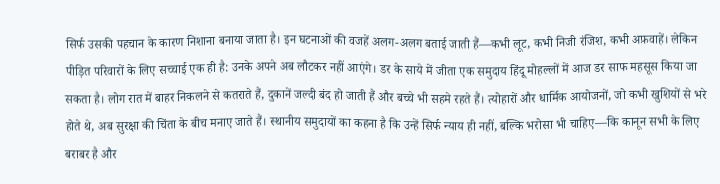सिर्फ उसकी पहचान के कारण निशाना बनाया जाता है। इन घटनाओं की वजहें अलग-अलग बताई जाती हैं—कभी लूट, कभी निजी रंजिश, कभी अफ़वाहें। लेकिन पीड़ित परिवारों के लिए सच्चाई एक ही है: उनके अपने अब लौटकर नहीं आएंगे। डर के साये में जीता एक समुदाय हिंदू मोहल्लों में आज डर साफ महसूस किया जा सकता है। लोग रात में बाहर निकलने से कतराते हैं, दुकानें जल्दी बंद हो जाती हैं और बच्चे भी सहमे रहते हैं। त्योहारों और धार्मिक आयोजनों, जो कभी खुशियों से भरे होते थे, अब सुरक्षा की चिंता के बीच मनाए जाते हैं। स्थानीय समुदायों का कहना है कि उन्हें सिर्फ न्याय ही नहीं, बल्कि भरोसा भी चाहिए—कि कानून सभी के लिए बराबर है और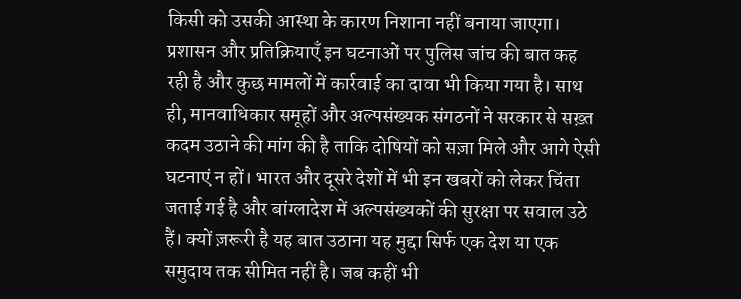किसी को उसकी आस्था के कारण निशाना नहीं बनाया जाएगा। प्रशासन और प्रतिक्रियाएँ इन घटनाओं पर पुलिस जांच की बात कह रही है और कुछ मामलों में कार्रवाई का दावा भी किया गया है। साथ ही, मानवाधिकार समूहों और अल्पसंख्यक संगठनों ने सरकार से सख़्त कदम उठाने की मांग की है ताकि दोषियों को सज़ा मिले और आगे ऐसी घटनाएं न हों। भारत और दूसरे देशों में भी इन खबरों को लेकर चिंता जताई गई है और बांग्लादेश में अल्पसंख्यकों की सुरक्षा पर सवाल उठे हैं। क्यों ज़रूरी है यह बात उठाना यह मुद्दा सिर्फ एक देश या एक समुदाय तक सीमित नहीं है। जब कहीं भी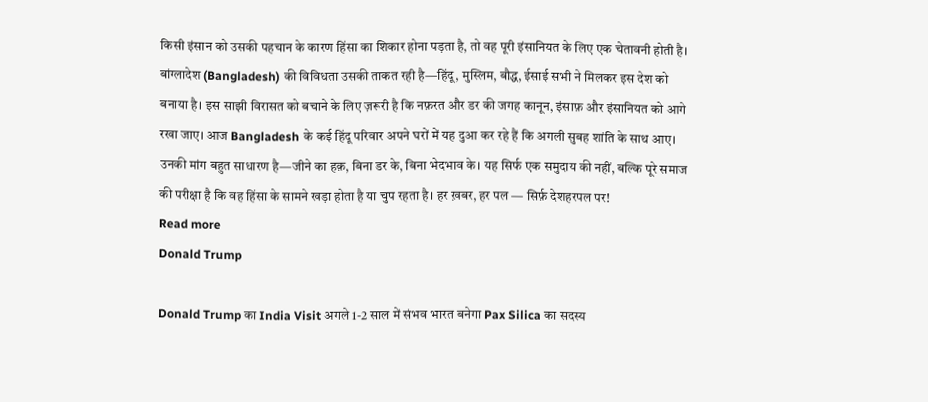किसी इंसान को उसकी पहचान के कारण हिंसा का शिकार होना पड़ता है, तो वह पूरी इंसानियत के लिए एक चेतावनी होती है। बांग्लादेश (Bangladesh) की विविधता उसकी ताकत रही है—हिंदू, मुस्लिम, बौद्ध, ईसाई सभी ने मिलकर इस देश को बनाया है। इस साझी विरासत को बचाने के लिए ज़रूरी है कि नफ़रत और डर की जगह कानून, इंसाफ़ और इंसानियत को आगे रखा जाए। आज Bangladesh के कई हिंदू परिवार अपने घरों में यह दुआ कर रहे हैं कि अगली सुबह शांति के साथ आए। उनकी मांग बहुत साधारण है—जीने का हक़, बिना डर के, बिना भेदभाव के। यह सिर्फ एक समुदाय की नहीं, बल्कि पूरे समाज की परीक्षा है कि वह हिंसा के सामने खड़ा होता है या चुप रहता है। हर ख़बर, हर पल — सिर्फ़ देशहरपल पर!
Read more
Donald Trump

Donald Trump का India Visit अगले 1-2 साल में संभव भारत बनेगा Pax Silica का सदस्य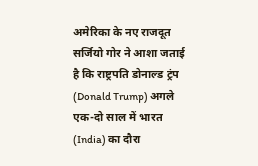अमेरिका के नए राजदूत सर्जियो गोर ने आशा जताई है कि राष्ट्रपति डोनाल्ड ट्रंप (Donald Trump) अगले एक-दो साल में भारत (India) का दौरा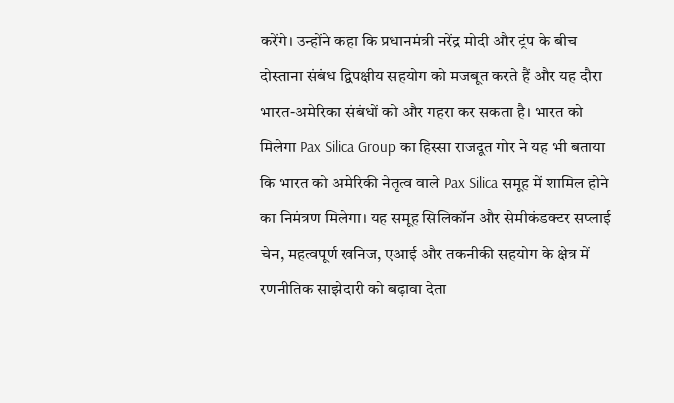करेंगे। उन्होंने कहा कि प्रधानमंत्री नरेंद्र मोदी और ट्रंप के बीच दोस्ताना संबंध द्विपक्षीय सहयोग को मजबूत करते हैं और यह दौरा भारत-अमेरिका संबंधों को और गहरा कर सकता है। भारत को मिलेगा Pax Silica Group का हिस्सा राजदूत गोर ने यह भी बताया कि भारत को अमेरिकी नेतृत्व वाले Pax Silica समूह में शामिल होने का निमंत्रण मिलेगा। यह समूह सिलिकॉन और सेमीकंडक्टर सप्लाई चेन, महत्वपूर्ण खनिज, एआई और तकनीकी सहयोग के क्षेत्र में रणनीतिक साझेदारी को बढ़ावा देता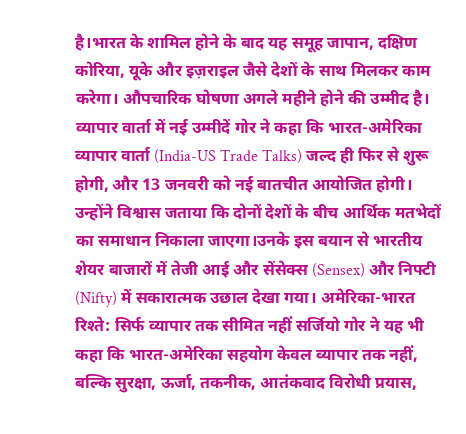है।भारत के शामिल होने के बाद यह समूह जापान, दक्षिण कोरिया, यूके और इज़राइल जैसे देशों के साथ मिलकर काम करेगा। औपचारिक घोषणा अगले महीने होने की उम्मीद है। व्यापार वार्ता में नई उम्मीदें गोर ने कहा कि भारत-अमेरिका व्यापार वार्ता (India-US Trade Talks) जल्द ही फिर से शुरू होगी, और 13 जनवरी को नई बातचीत आयोजित होगी। उन्होंने विश्वास जताया कि दोनों देशों के बीच आर्थिक मतभेदों का समाधान निकाला जाएगा।उनके इस बयान से भारतीय शेयर बाजारों में तेजी आई और सेंसेक्स (Sensex) और निफ्टी (Nifty) में सकारात्मक उछाल देखा गया। अमेरिका-भारत रिश्ते: सिर्फ व्यापार तक सीमित नहीं सर्जियो गोर ने यह भी कहा कि भारत-अमेरिका सहयोग केवल व्यापार तक नहीं, बल्कि सुरक्षा, ऊर्जा, तकनीक, आतंकवाद विरोधी प्रयास,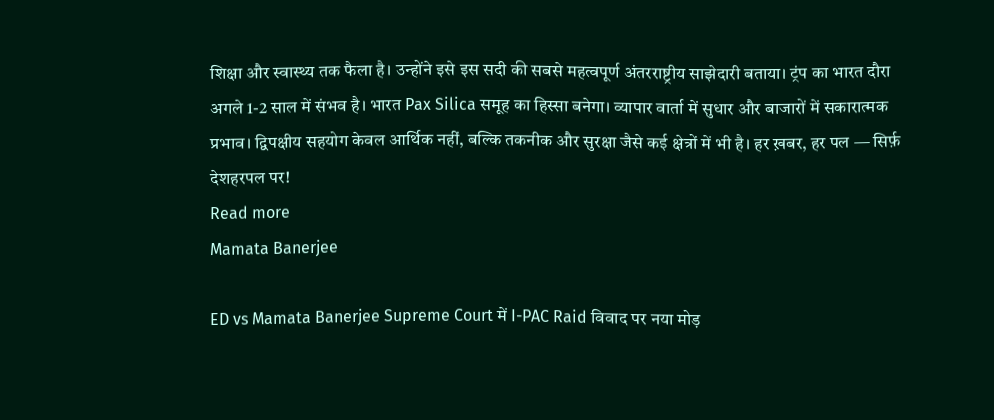शिक्षा और स्वास्थ्य तक फैला है। उन्होंने इसे इस सदी की सबसे महत्वपूर्ण अंतरराष्ट्रीय साझेदारी बताया। ट्रंप का भारत दौरा अगले 1-2 साल में संभव है। भारत Pax Silica समूह का हिस्सा बनेगा। व्यापार वार्ता में सुधार और बाजारों में सकारात्मक प्रभाव। द्विपक्षीय सहयोग केवल आर्थिक नहीं, बल्कि तकनीक और सुरक्षा जैसे कई क्षेत्रों में भी है। हर ख़बर, हर पल — सिर्फ़ देशहरपल पर!
Read more
Mamata Banerjee

ED vs Mamata Banerjee Supreme Court में I-PAC Raid विवाद पर नया मोड़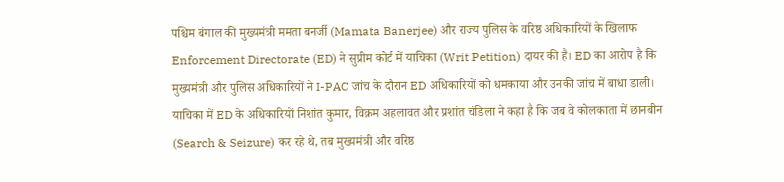पश्चिम बंगाल की मुख्यमंत्री ममता बनर्जी (Mamata Banerjee) और राज्य पुलिस के वरिष्ठ अधिकारियों के खिलाफ Enforcement Directorate (ED) ने सुप्रीम कोर्ट में याचिका (Writ Petition) दायर की है। ED का आरोप है कि मुख्यमंत्री और पुलिस अधिकारियों ने I-PAC जांच के दौरान ED अधिकारियों को धमकाया और उनकी जांच में बाधा डाली। याचिका में ED के अधिकारियों निशांत कुमार, विक्रम अहलावत और प्रशांत चंडिला ने कहा है कि जब वे कोलकाता में छानबीन (Search & Seizure) कर रहे थे, तब मुख्यमंत्री और वरिष्ठ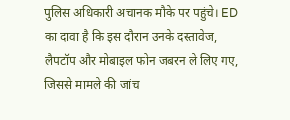पुलिस अधिकारी अचानक मौके पर पहुंचे। ED का दावा है कि इस दौरान उनके दस्तावेज, लैपटॉप और मोबाइल फोन जबरन ले लिए गए, जिससे मामले की जांच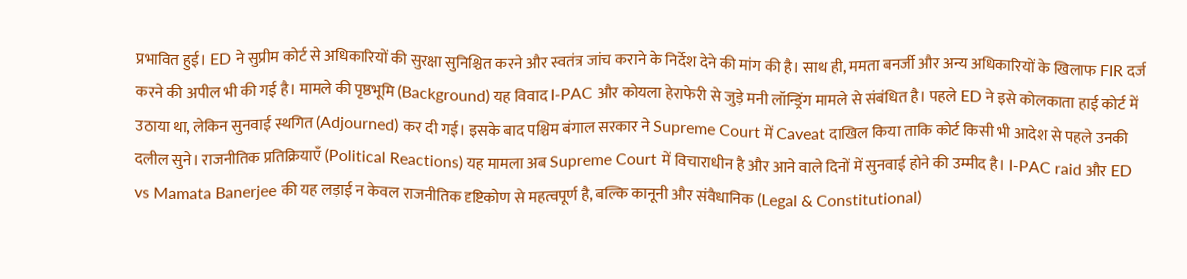प्रभावित हुई। ED ने सुप्रीम कोर्ट से अधिकारियों की सुरक्षा सुनिश्चित करने और स्वतंत्र जांच कराने के निर्देश देने की मांग की है। साथ ही, ममता बनर्जी और अन्य अधिकारियों के खिलाफ FIR दर्ज करने की अपील भी की गई है। मामले की पृष्ठभूमि (Background) यह विवाद I-PAC और कोयला हेराफेरी से जुड़े मनी लॉन्ड्रिंग मामले से संबंधित है। पहले ED ने इसे कोलकाता हाई कोर्ट में उठाया था, लेकिन सुनवाई स्थगित (Adjourned) कर दी गई। इसके बाद पश्चिम बंगाल सरकार ने Supreme Court में Caveat दाखिल किया ताकि कोर्ट किसी भी आदेश से पहले उनकी दलील सुने। राजनीतिक प्रतिक्रियाएँ (Political Reactions) यह मामला अब Supreme Court में विचाराधीन है और आने वाले दिनों में सुनवाई होने की उम्मीद है। I-PAC raid और ED vs Mamata Banerjee की यह लड़ाई न केवल राजनीतिक दृष्टिकोण से महत्वपूर्ण है, बल्कि कानूनी और संवैधानिक (Legal & Constitutional)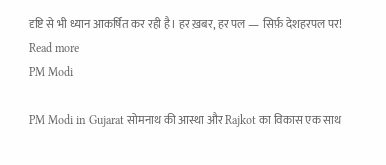दृष्टि से भी ध्यान आकर्षित कर रही है। हर ख़बर, हर पल — सिर्फ़ देशहरपल पर!
Read more
PM Modi

PM Modi in Gujarat सोमनाथ की आस्था और Rajkot का विकास एक साथ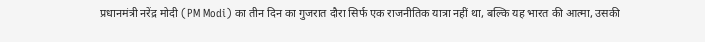प्रधानमंत्री नरेंद्र मोदी (PM Modi) का तीन दिन का गुजरात दौरा सिर्फ एक राजनीतिक यात्रा नहीं था, बल्कि यह भारत की आत्मा, उसकी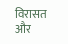विरासत और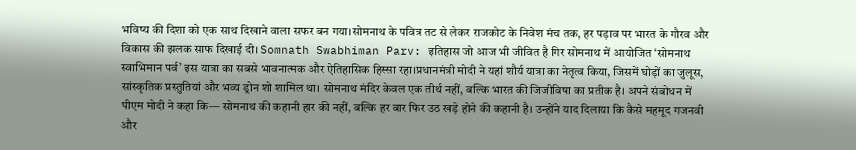भविष्य की दिशा को एक साथ दिखाने वाला सफर बन गया।सोमनाथ के पवित्र तट से लेकर राजकोट के निवेश मंच तक, हर पड़ाव पर भारत के गौरव और विकास की झलक साफ दिखाई दी। Somnath Swabhiman Parv: इतिहास जो आज भी जीवित है गिर सोमनाथ में आयोजित ‘सोमनाथ स्वाभिमान पर्व’ इस यात्रा का सबसे भावनात्मक और ऐतिहासिक हिस्सा रहा।प्रधानमंत्री मोदी ने यहां शौर्य यात्रा का नेतृत्व किया, जिसमें घोड़ों का जुलूस, सांस्कृतिक प्रस्तुतियां और भव्य ड्रोन शो शामिल था। सोमनाथ मंदिर केवल एक तीर्थ नहीं, बल्कि भारत की जिजीविषा का प्रतीक है। अपने संबोधन में पीएम मोदी ने कहा कि— सोमनाथ की कहानी हार की नहीं, बल्कि हर बार फिर उठ खड़े होने की कहानी है। उन्होंने याद दिलाया कि कैसे महमूद गजनवी और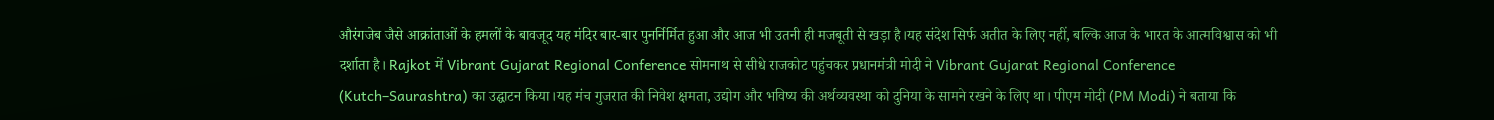औरंगजेब जैसे आक्रांताओं के हमलों के बावजूद यह मंदिर बार-बार पुनर्निर्मित हुआ और आज भी उतनी ही मजबूती से खड़ा है।यह संदेश सिर्फ अतीत के लिए नहीं, बल्कि आज के भारत के आत्मविश्वास को भी दर्शाता है। Rajkot में Vibrant Gujarat Regional Conference सोमनाथ से सीधे राजकोट पहुंचकर प्रधानमंत्री मोदी ने Vibrant Gujarat Regional Conference (Kutch–Saurashtra) का उद्घाटन किया।यह मंच गुजरात की निवेश क्षमता, उद्योग और भविष्य की अर्थव्यवस्था को दुनिया के सामने रखने के लिए था। पीएम मोदी (PM Modi) ने बताया कि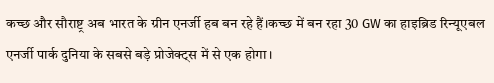कच्छ और सौराष्ट्र अब भारत के ग्रीन एनर्जी हब बन रहे हैं।कच्छ में बन रहा 30 GW का हाइब्रिड रिन्यूएबल एनर्जी पार्क दुनिया के सबसे बड़े प्रोजेक्ट्स में से एक होगा।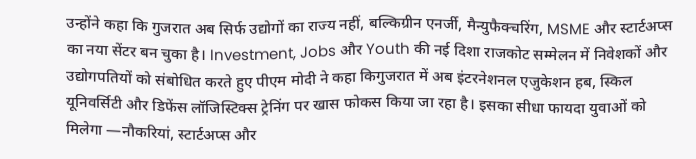उन्होंने कहा कि गुजरात अब सिर्फ उद्योगों का राज्य नहीं, बल्किग्रीन एनर्जी, मैन्युफैक्चरिंग, MSME और स्टार्टअप्स का नया सेंटर बन चुका है। Investment, Jobs और Youth की नई दिशा राजकोट सम्मेलन में निवेशकों और उद्योगपतियों को संबोधित करते हुए पीएम मोदी ने कहा किगुजरात में अब इंटरनेशनल एजुकेशन हब, स्किल यूनिवर्सिटी और डिफेंस लॉजिस्टिक्स ट्रेनिंग पर खास फोकस किया जा रहा है। इसका सीधा फायदा युवाओं को मिलेगा —नौकरियां, स्टार्टअप्स और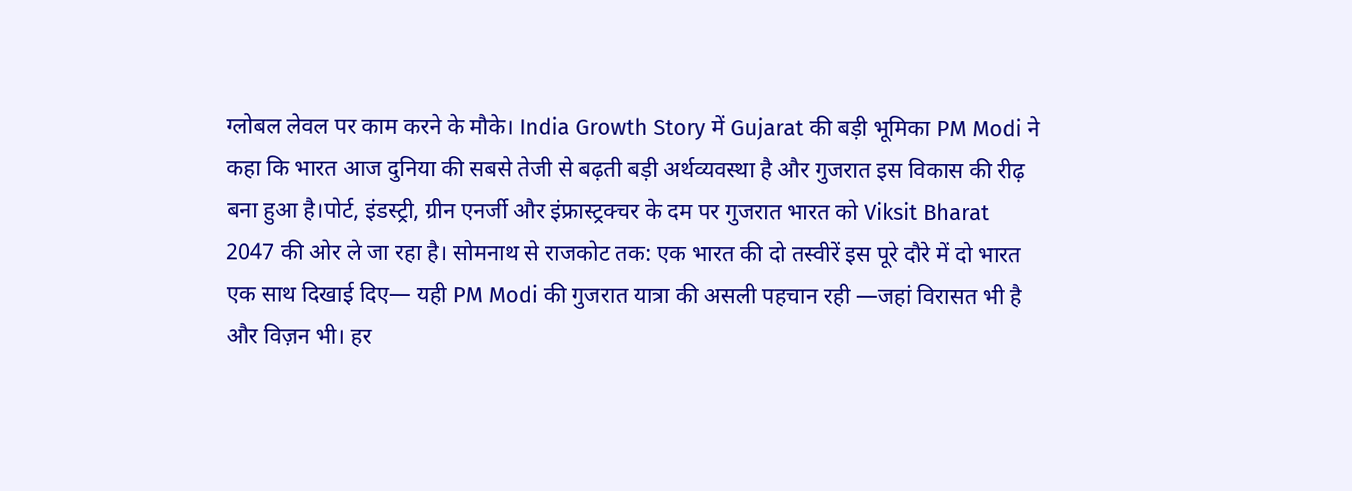ग्लोबल लेवल पर काम करने के मौके। India Growth Story में Gujarat की बड़ी भूमिका PM Modi ने कहा कि भारत आज दुनिया की सबसे तेजी से बढ़ती बड़ी अर्थव्यवस्था है और गुजरात इस विकास की रीढ़ बना हुआ है।पोर्ट, इंडस्ट्री, ग्रीन एनर्जी और इंफ्रास्ट्रक्चर के दम पर गुजरात भारत को Viksit Bharat 2047 की ओर ले जा रहा है। सोमनाथ से राजकोट तक: एक भारत की दो तस्वीरें इस पूरे दौरे में दो भारत एक साथ दिखाई दिए— यही PM Modi की गुजरात यात्रा की असली पहचान रही —जहां विरासत भी है और विज़न भी। हर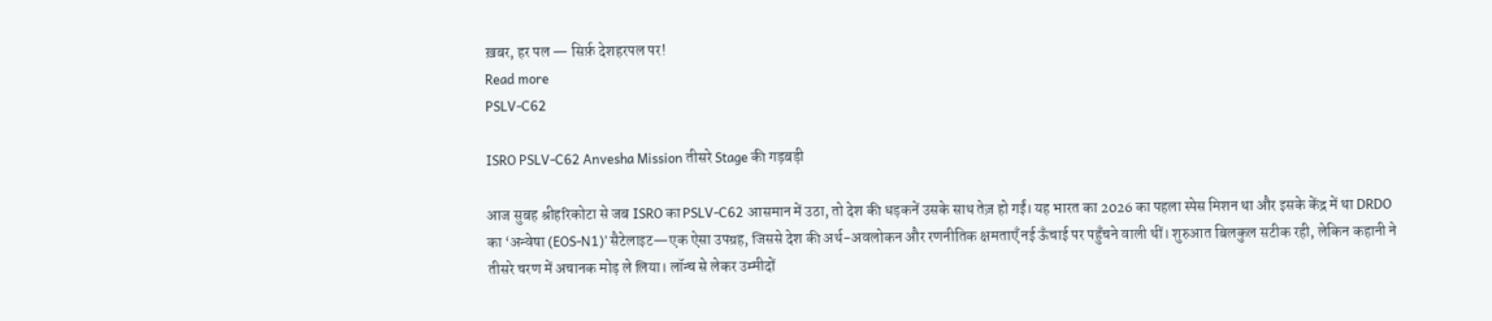ख़बर, हर पल — सिर्फ़ देशहरपल पर!
Read more
PSLV-C62

ISRO PSLV-C62 Anvesha Mission तीसरे Stage की गड़बड़ी

आज सुबह श्रीहरिकोटा से जब ISRO का PSLV-C62 आसमान में उठा, तो देश की धड़कनें उसके साथ तेज़ हो गईं। यह भारत का 2026 का पहला स्पेस मिशन था और इसके केंद्र में था DRDO का ‘अन्वेषा (EOS-N1)’ सैटेलाइट—एक ऐसा उपग्रह, जिससे देश की अर्थ-अवलोकन और रणनीतिक क्षमताएँ नई ऊँचाई पर पहुँचने वाली थीं। शुरुआत बिलकुल सटीक रही, लेकिन कहानी ने तीसरे चरण में अचानक मोड़ ले लिया। लॉन्च से लेकर उम्मीदों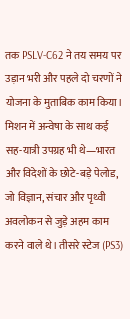तक PSLV-C62 ने तय समय पर उड़ान भरी और पहले दो चरणों ने योजना के मुताबिक काम किया। मिशन में अन्वेषा के साथ कई सह-यात्री उपग्रह भी थे—भारत और विदेशों के छोटे-बड़े पेलोड, जो विज्ञान, संचार और पृथ्वी अवलोकन से जुड़े अहम काम करने वाले थे। तीसरे स्टेज (PS3)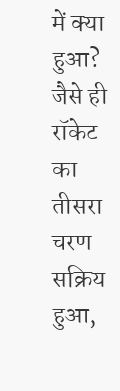में क्या हुआ? जैसे ही रॉकेट का तीसरा चरण सक्रिय हुआ,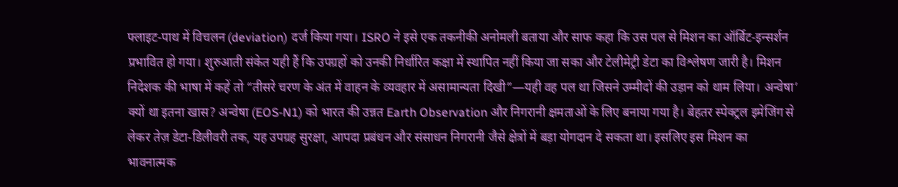फ्लाइट-पाथ में विचलन (deviation) दर्ज किया गया। ISRO ने इसे एक तकनीकी अनोमली बताया और साफ कहा कि उस पल से मिशन का ऑर्बिट-इन्सर्शन प्रभावित हो गया। शुरुआती संकेत यही हैं कि उपग्रहों को उनकी निर्धारित कक्षा में स्थापित नहीं किया जा सका और टेलीमेट्री डेटा का विश्लेषण जारी है। मिशन निदेशक की भाषा में कहें तो “तीसरे चरण के अंत में वाहन के व्यवहार में असामान्यता दिखी”—यही वह पल था जिसने उम्मीदों की उड़ान को थाम लिया। अन्वेषा’ क्यों था इतना खास? अन्वेषा (EOS-N1) को भारत की उन्नत Earth Observation और निगरानी क्षमताओं के लिए बनाया गया है। बेहतर स्पेक्ट्रल इमेजिंग से लेकर तेज़ डेटा-डिलीवरी तक, यह उपग्रह सुरक्षा, आपदा प्रबंधन और संसाधन निगरानी जैसे क्षेत्रों में बड़ा योगदान दे सकता था। इसलिए इस मिशन का भावनात्मक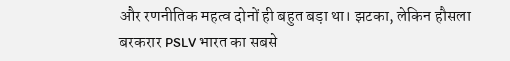और रणनीतिक महत्व दोनों ही बहुत बड़ा था। झटका, लेकिन हौसला बरकरार PSLV भारत का सबसे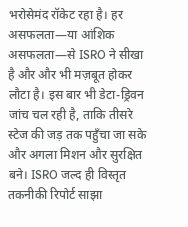भरोसेमंद रॉकेट रहा है। हर असफलता—या आंशिक असफलता—से ISRO ने सीखा है और और भी मज़बूत होकर लौटा है। इस बार भी डेटा-ड्रिवन जांच चल रही है, ताकि तीसरे स्टेज की जड़ तक पहुँचा जा सके और अगला मिशन और सुरक्षित बने। ISRO जल्द ही विस्तृत तकनीकी रिपोर्ट साझा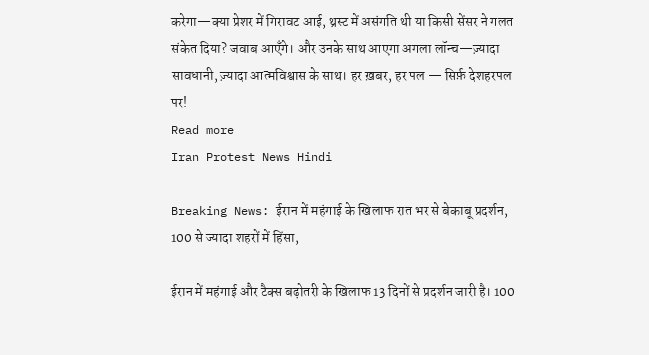करेगा—क्या प्रेशर में गिरावट आई, थ्रस्ट में असंगति थी या किसी सेंसर ने गलत संकेत दिया? जवाब आएँगे। और उनके साथ आएगा अगला लॉन्च—ज़्यादा सावधानी, ज़्यादा आत्मविश्वास के साथ। हर ख़बर, हर पल — सिर्फ़ देशहरपल पर!
Read more
Iran Protest News Hindi

Breaking News: ईरान में महंगाई के खिलाफ रात भर से बेकाबू प्रदर्शन, 100 से ज्यादा शहरों में हिंसा,

ईरान में महंगाई और टैक्स बढ़ोतरी के खिलाफ 13 दिनों से प्रदर्शन जारी है। 100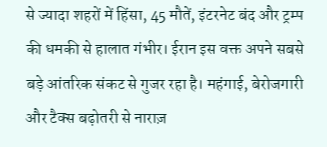से ज्यादा शहरों में हिंसा, 45 मौतें, इंटरनेट बंद और ट्रम्प की धमकी से हालात गंभीर। ईरान इस वक्त अपने सबसे बड़े आंतरिक संकट से गुजर रहा है। महंगाई, बेरोजगारी और टैक्स बढ़ोतरी से नाराज़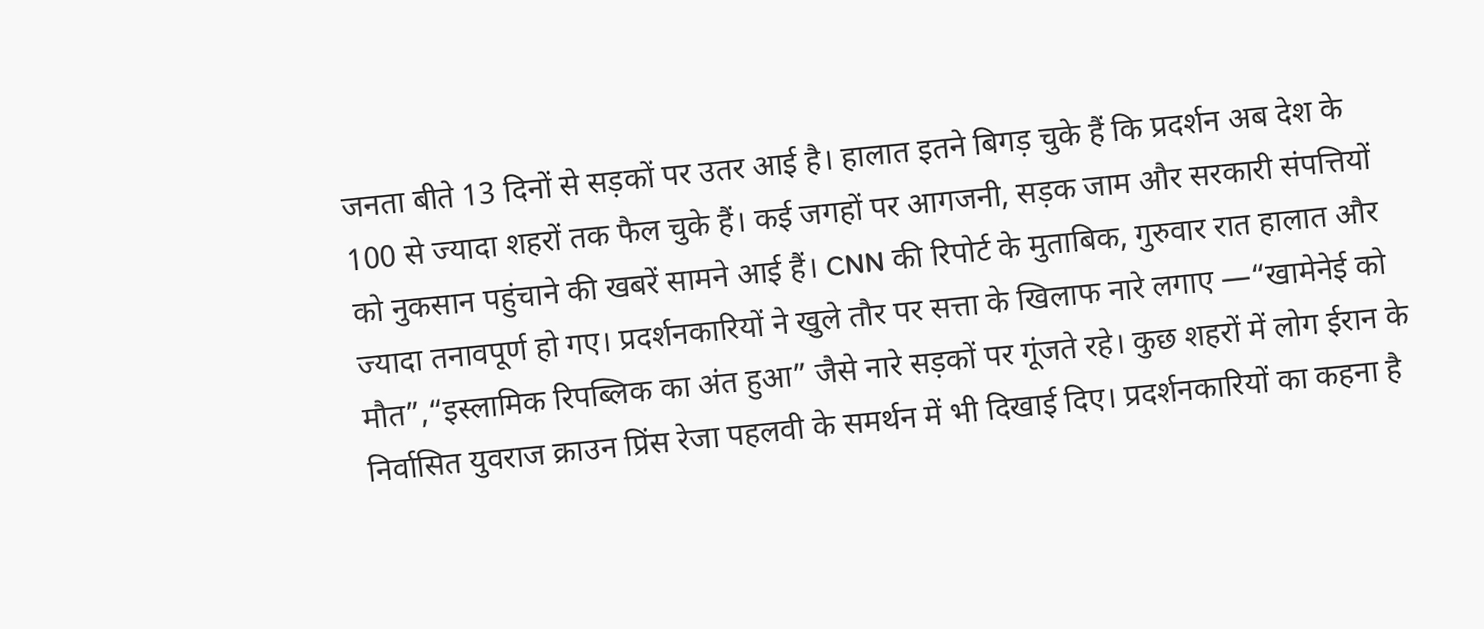जनता बीते 13 दिनों से सड़कों पर उतर आई है। हालात इतने बिगड़ चुके हैं कि प्रदर्शन अब देश के 100 से ज्यादा शहरों तक फैल चुके हैं। कई जगहों पर आगजनी, सड़क जाम और सरकारी संपत्तियों को नुकसान पहुंचाने की खबरें सामने आई हैं। CNN की रिपोर्ट के मुताबिक, गुरुवार रात हालात और ज्यादा तनावपूर्ण हो गए। प्रदर्शनकारियों ने खुले तौर पर सत्ता के खिलाफ नारे लगाए —“खामेनेई को मौत”,“इस्लामिक रिपब्लिक का अंत हुआ” जैसे नारे सड़कों पर गूंजते रहे। कुछ शहरों में लोग ईरान के निर्वासित युवराज क्राउन प्रिंस रेजा पहलवी के समर्थन में भी दिखाई दिए। प्रदर्शनकारियों का कहना है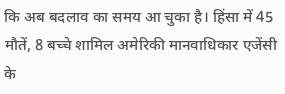कि अब बदलाव का समय आ चुका है। हिंसा में 45 मौतें, 8 बच्चे शामिल अमेरिकी मानवाधिकार एजेंसी के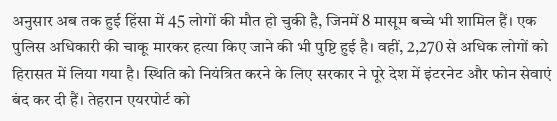अनुसार अब तक हुई हिंसा में 45 लोगों की मौत हो चुकी है, जिनमें 8 मासूम बच्चे भी शामिल हैं। एक पुलिस अधिकारी की चाकू मारकर हत्या किए जाने की भी पुष्टि हुई है। वहीं, 2,270 से अधिक लोगों को हिरासत में लिया गया है। स्थिति को नियंत्रित करने के लिए सरकार ने पूरे देश में इंटरनेट और फोन सेवाएं बंद कर दी हैं। तेहरान एयरपोर्ट को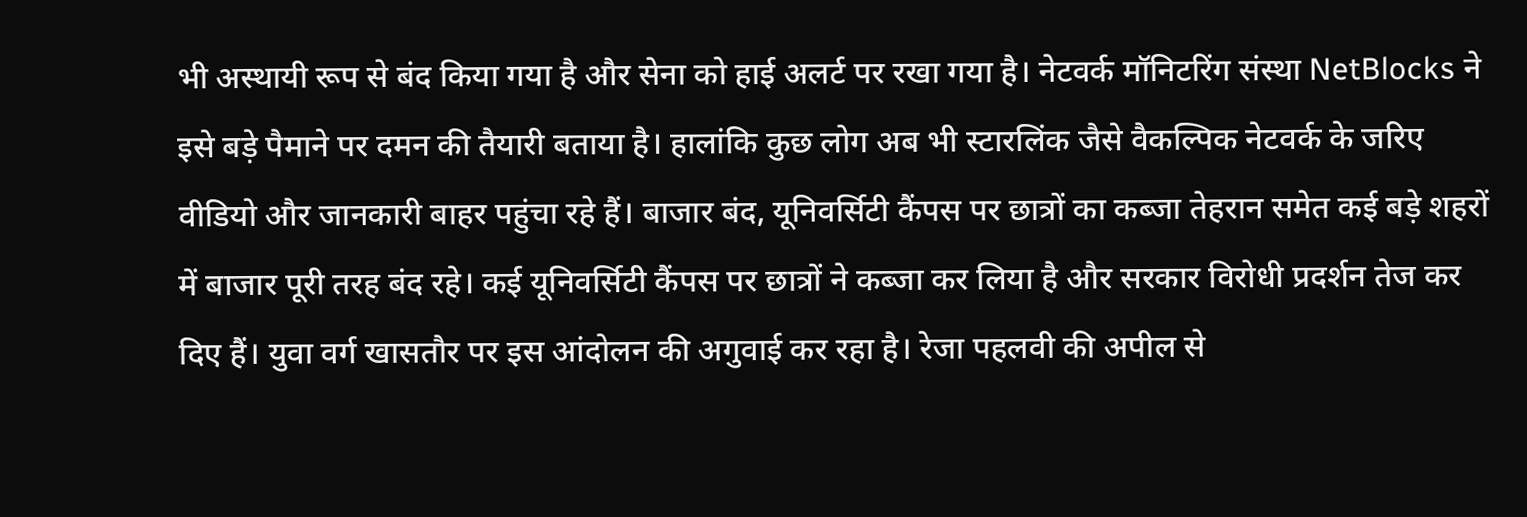भी अस्थायी रूप से बंद किया गया है और सेना को हाई अलर्ट पर रखा गया है। नेटवर्क मॉनिटरिंग संस्था NetBlocks ने इसे बड़े पैमाने पर दमन की तैयारी बताया है। हालांकि कुछ लोग अब भी स्टारलिंक जैसे वैकल्पिक नेटवर्क के जरिए वीडियो और जानकारी बाहर पहुंचा रहे हैं। बाजार बंद, यूनिवर्सिटी कैंपस पर छात्रों का कब्जा तेहरान समेत कई बड़े शहरों में बाजार पूरी तरह बंद रहे। कई यूनिवर्सिटी कैंपस पर छात्रों ने कब्जा कर लिया है और सरकार विरोधी प्रदर्शन तेज कर दिए हैं। युवा वर्ग खासतौर पर इस आंदोलन की अगुवाई कर रहा है। रेजा पहलवी की अपील से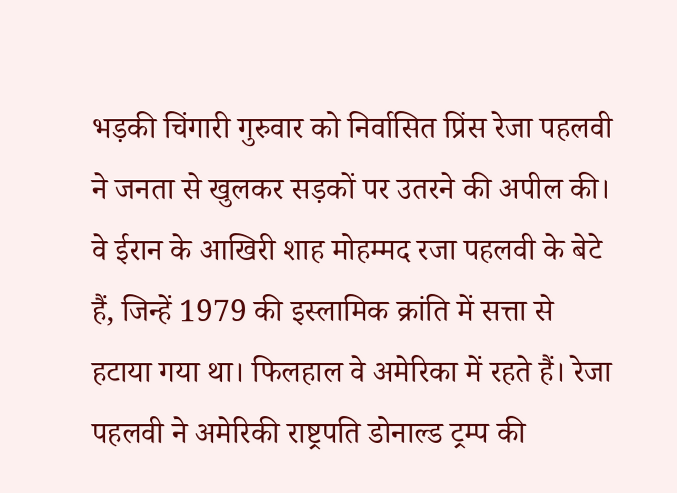भड़की चिंगारी गुरुवार को निर्वासित प्रिंस रेजा पहलवी ने जनता से खुलकर सड़कों पर उतरने की अपील की। वे ईरान के आखिरी शाह मोहम्मद रजा पहलवी के बेटे हैं, जिन्हें 1979 की इस्लामिक क्रांति में सत्ता से हटाया गया था। फिलहाल वे अमेरिका में रहते हैं। रेजा पहलवी ने अमेरिकी राष्ट्रपति डोनाल्ड ट्रम्प की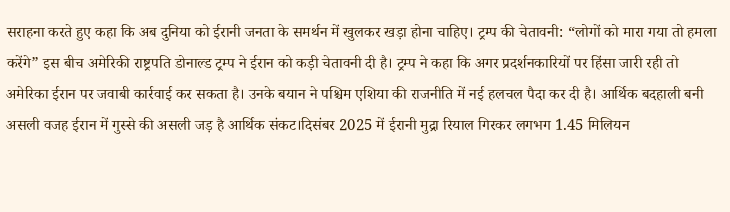सराहना करते हुए कहा कि अब दुनिया को ईरानी जनता के समर्थन में खुलकर खड़ा होना चाहिए। ट्रम्प की चेतावनी: “लोगों को मारा गया तो हमला करेंगे” इस बीच अमेरिकी राष्ट्रपति डोनाल्ड ट्रम्प ने ईरान को कड़ी चेतावनी दी है। ट्रम्प ने कहा कि अगर प्रदर्शनकारियों पर हिंसा जारी रही तो अमेरिका ईरान पर जवाबी कार्रवाई कर सकता है। उनके बयान ने पश्चिम एशिया की राजनीति में नई हलचल पैदा कर दी है। आर्थिक बदहाली बनी असली वजह ईरान में गुस्से की असली जड़ है आर्थिक संकट।दिसंबर 2025 में ईरानी मुद्रा रियाल गिरकर लगभग 1.45 मिलियन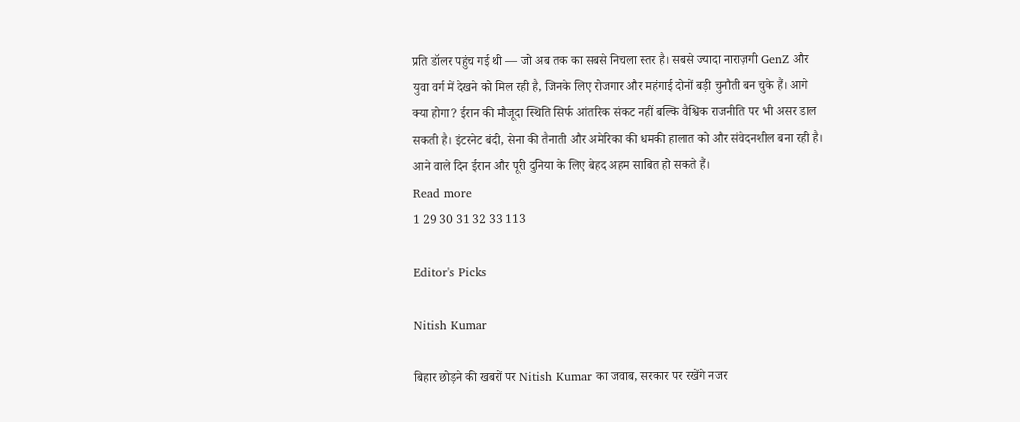प्रति डॉलर पहुंच गई थी — जो अब तक का सबसे निचला स्तर है। सबसे ज्यादा नाराज़गी GenZ और युवा वर्ग में देखने को मिल रही है, जिनके लिए रोजगार और महंगाई दोनों बड़ी चुनौती बन चुके हैं। आगे क्या होगा? ईरान की मौजूदा स्थिति सिर्फ आंतरिक संकट नहीं बल्कि वैश्विक राजनीति पर भी असर डाल सकती है। इंटरनेट बंदी, सेना की तैनाती और अमेरिका की धमकी हालात को और संवेदनशील बना रही है। आने वाले दिन ईरान और पूरी दुनिया के लिए बेहद अहम साबित हो सकते हैं।
Read more
1 29 30 31 32 33 113

Editor's Picks

Nitish Kumar

बिहार छोड़ने की खबरों पर Nitish Kumar का जवाब, सरकार पर रखेंगे नजर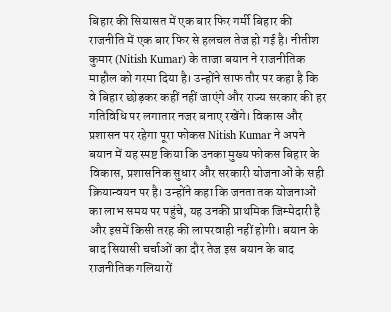बिहार की सियासत में एक बार फिर गर्मी बिहार की राजनीति में एक बार फिर से हलचल तेज हो गई है। नीतीश कुमार (Nitish Kumar) के ताजा बयान ने राजनीतिक माहौल को गरमा दिया है। उन्होंने साफ तौर पर कहा है कि वे बिहार छोड़कर कहीं नहीं जाएंगे और राज्य सरकार की हर गतिविधि पर लगातार नजर बनाए रखेंगे। विकास और प्रशासन पर रहेगा पूरा फोकस Nitish Kumar ने अपने बयान में यह स्पष्ट किया कि उनका मुख्य फोकस बिहार के विकास, प्रशासनिक सुधार और सरकारी योजनाओं के सही क्रियान्वयन पर है। उन्होंने कहा कि जनता तक योजनाओं का लाभ समय पर पहुंचे, यह उनकी प्राथमिक जिम्मेदारी है और इसमें किसी तरह की लापरवाही नहीं होगी। बयान के बाद सियासी चर्चाओं का दौर तेज इस बयान के बाद राजनीतिक गलियारों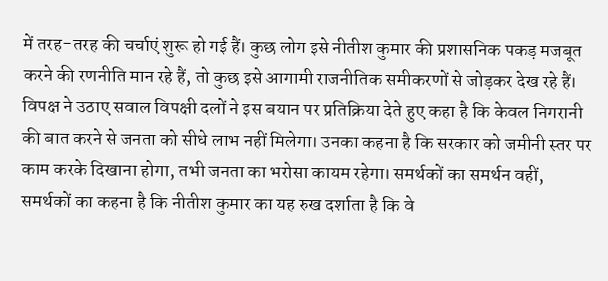में तरह-तरह की चर्चाएं शुरू हो गई हैं। कुछ लोग इसे नीतीश कुमार की प्रशासनिक पकड़ मजबूत करने की रणनीति मान रहे हैं, तो कुछ इसे आगामी राजनीतिक समीकरणों से जोड़कर देख रहे हैं। विपक्ष ने उठाए सवाल विपक्षी दलों ने इस बयान पर प्रतिक्रिया देते हुए कहा है कि केवल निगरानी की बात करने से जनता को सीधे लाभ नहीं मिलेगा। उनका कहना है कि सरकार को जमीनी स्तर पर काम करके दिखाना होगा, तभी जनता का भरोसा कायम रहेगा। समर्थकों का समर्थन वहीं, समर्थकों का कहना है कि नीतीश कुमार का यह रुख दर्शाता है कि वे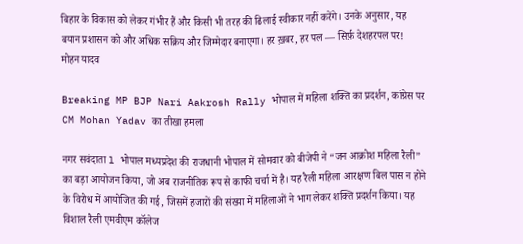बिहार के विकास को लेकर गंभीर हैं और किसी भी तरह की ढिलाई स्वीकार नहीं करेंगे। उनके अनुसार, यह बयान प्रशासन को और अधिक सक्रिय और जिम्मेदार बनाएगा। हर ख़बर, हर पल — सिर्फ़ देशहरपल पर!
मोहन यादव

Breaking MP BJP Nari Aakrosh Rally भोपाल में महिला शक्ति का प्रदर्शन, कांग्रेस पर CM Mohan Yadav का तीखा हमला

नगर सवंदाता l भोपाल मध्यप्रदेश की राजधानी भोपाल में सोमवार को बीजेपी ने “जन आक्रोश महिला रैली” का बड़ा आयोजन किया, जो अब राजनीतिक रूप से काफी चर्चा में है। यह रैली महिला आरक्षण बिल पास न होने के विरोध में आयोजित की गई, जिसमें हजारों की संख्या में महिलाओं ने भाग लेकर शक्ति प्रदर्शन किया। यह विशाल रैली एमवीएम कॉलेज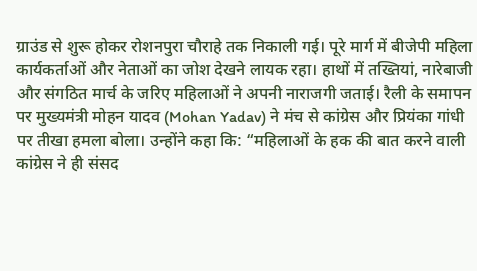ग्राउंड से शुरू होकर रोशनपुरा चौराहे तक निकाली गई। पूरे मार्ग में बीजेपी महिला कार्यकर्ताओं और नेताओं का जोश देखने लायक रहा। हाथों में तख्तियां, नारेबाजी और संगठित मार्च के जरिए महिलाओं ने अपनी नाराजगी जताई। रैली के समापन पर मुख्यमंत्री मोहन यादव (Mohan Yadav) ने मंच से कांग्रेस और प्रियंका गांधी पर तीखा हमला बोला। उन्होंने कहा कि: “महिलाओं के हक की बात करने वाली कांग्रेस ने ही संसद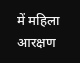में महिला आरक्षण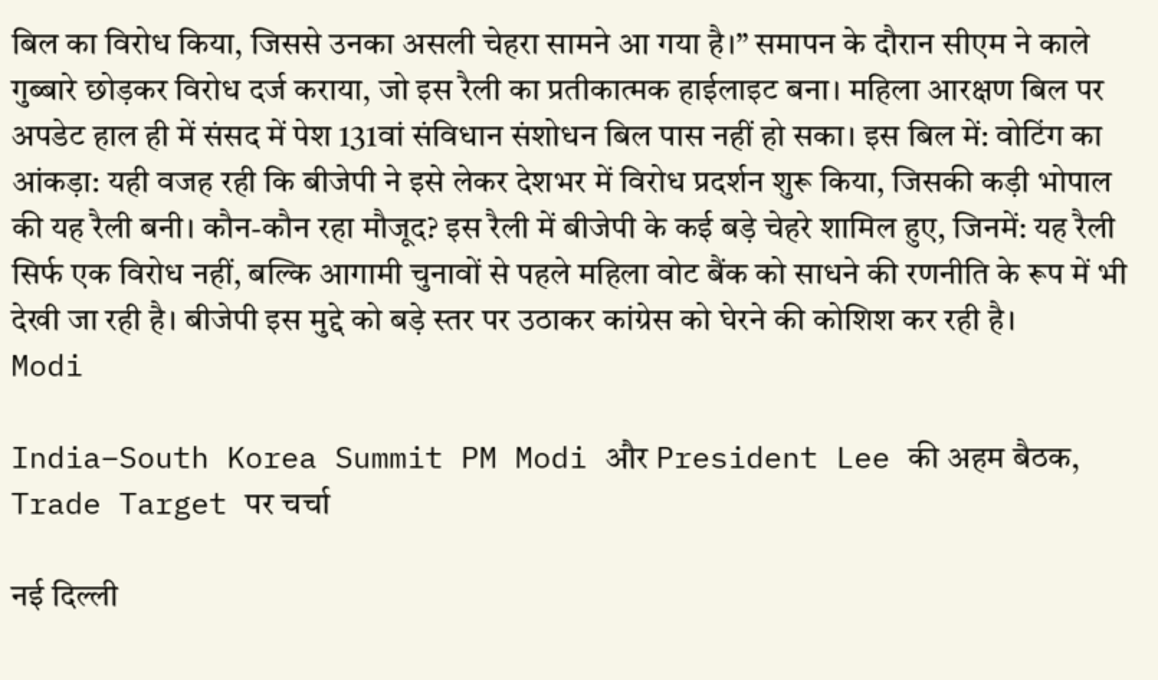बिल का विरोध किया, जिससे उनका असली चेहरा सामने आ गया है।” समापन के दौरान सीएम ने काले गुब्बारे छोड़कर विरोध दर्ज कराया, जो इस रैली का प्रतीकात्मक हाईलाइट बना। महिला आरक्षण बिल पर अपडेट हाल ही में संसद में पेश 131वां संविधान संशोधन बिल पास नहीं हो सका। इस बिल में: वोटिंग का आंकड़ा: यही वजह रही कि बीजेपी ने इसे लेकर देशभर में विरोध प्रदर्शन शुरू किया, जिसकी कड़ी भोपाल की यह रैली बनी। कौन-कौन रहा मौजूद? इस रैली में बीजेपी के कई बड़े चेहरे शामिल हुए, जिनमें: यह रैली सिर्फ एक विरोध नहीं, बल्कि आगामी चुनावों से पहले महिला वोट बैंक को साधने की रणनीति के रूप में भी देखी जा रही है। बीजेपी इस मुद्दे को बड़े स्तर पर उठाकर कांग्रेस को घेरने की कोशिश कर रही है।
Modi

India–South Korea Summit PM Modi और President Lee की अहम बैठक, Trade Target पर चर्चा

नई दिल्ली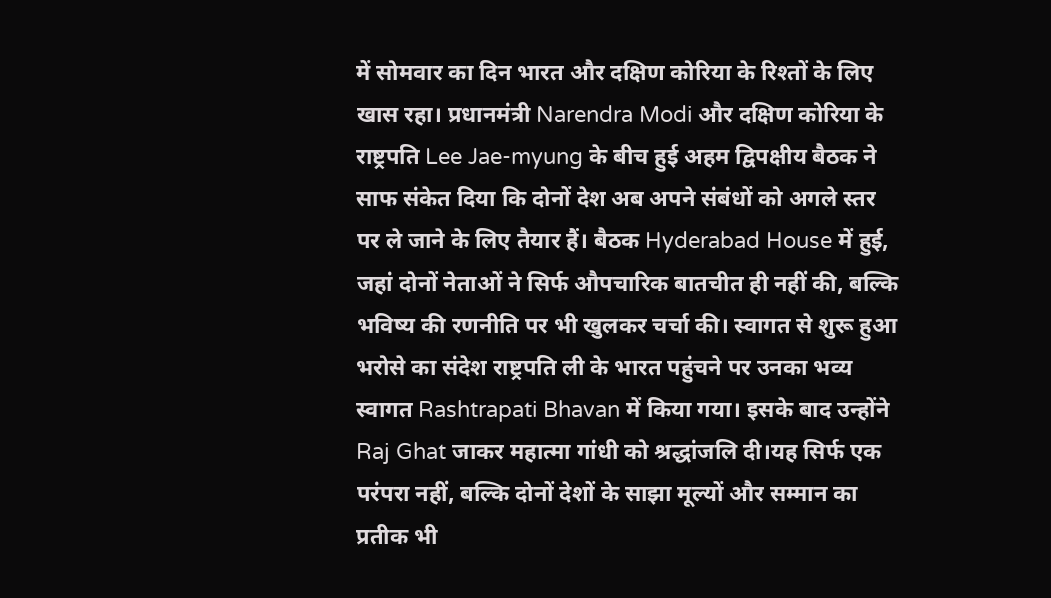में सोमवार का दिन भारत और दक्षिण कोरिया के रिश्तों के लिए खास रहा। प्रधानमंत्री Narendra Modi और दक्षिण कोरिया के राष्ट्रपति Lee Jae-myung के बीच हुई अहम द्विपक्षीय बैठक ने साफ संकेत दिया कि दोनों देश अब अपने संबंधों को अगले स्तर पर ले जाने के लिए तैयार हैं। बैठक Hyderabad House में हुई, जहां दोनों नेताओं ने सिर्फ औपचारिक बातचीत ही नहीं की, बल्कि भविष्य की रणनीति पर भी खुलकर चर्चा की। स्वागत से शुरू हुआ भरोसे का संदेश राष्ट्रपति ली के भारत पहुंचने पर उनका भव्य स्वागत Rashtrapati Bhavan में किया गया। इसके बाद उन्होंने Raj Ghat जाकर महात्मा गांधी को श्रद्धांजलि दी।यह सिर्फ एक परंपरा नहीं, बल्कि दोनों देशों के साझा मूल्यों और सम्मान का प्रतीक भी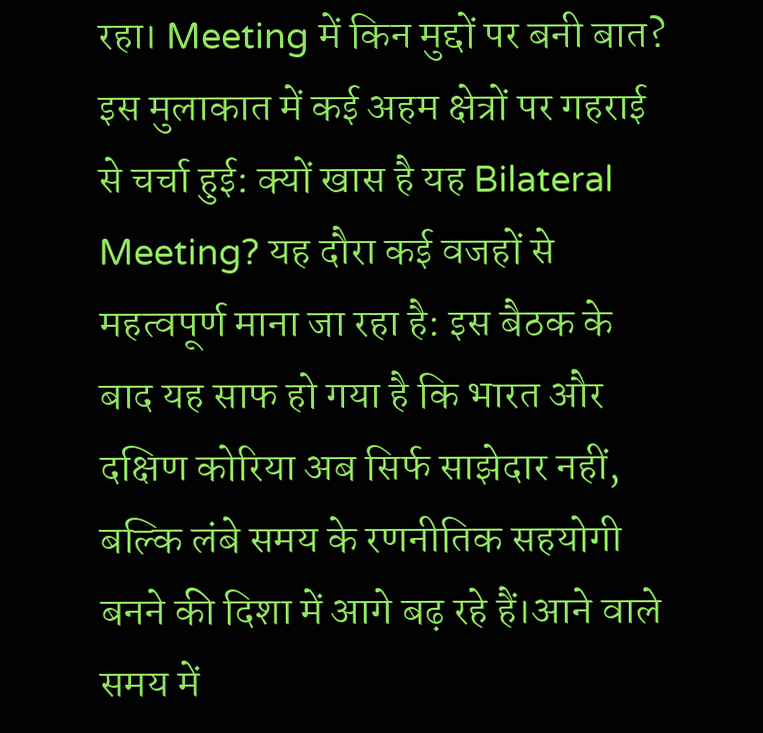रहा। Meeting में किन मुद्दों पर बनी बात? इस मुलाकात में कई अहम क्षेत्रों पर गहराई से चर्चा हुई: क्यों खास है यह Bilateral Meeting? यह दौरा कई वजहों से महत्वपूर्ण माना जा रहा है: इस बैठक के बाद यह साफ हो गया है कि भारत और दक्षिण कोरिया अब सिर्फ साझेदार नहीं, बल्कि लंबे समय के रणनीतिक सहयोगी बनने की दिशा में आगे बढ़ रहे हैं।आने वाले समय में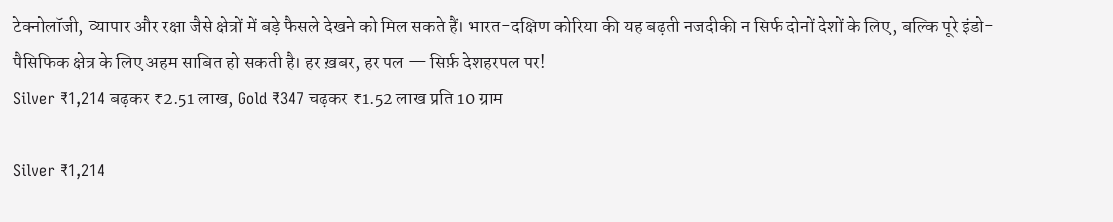टेक्नोलॉजी, व्यापार और रक्षा जैसे क्षेत्रों में बड़े फैसले देखने को मिल सकते हैं। भारत-दक्षिण कोरिया की यह बढ़ती नजदीकी न सिर्फ दोनों देशों के लिए, बल्कि पूरे इंडो-पैसिफिक क्षेत्र के लिए अहम साबित हो सकती है। हर ख़बर, हर पल — सिर्फ़ देशहरपल पर!
Silver ₹1,214 बढ़कर ₹2.51 लाख, Gold ₹347 चढ़कर ₹1.52 लाख प्रति 10 ग्राम

Silver ₹1,214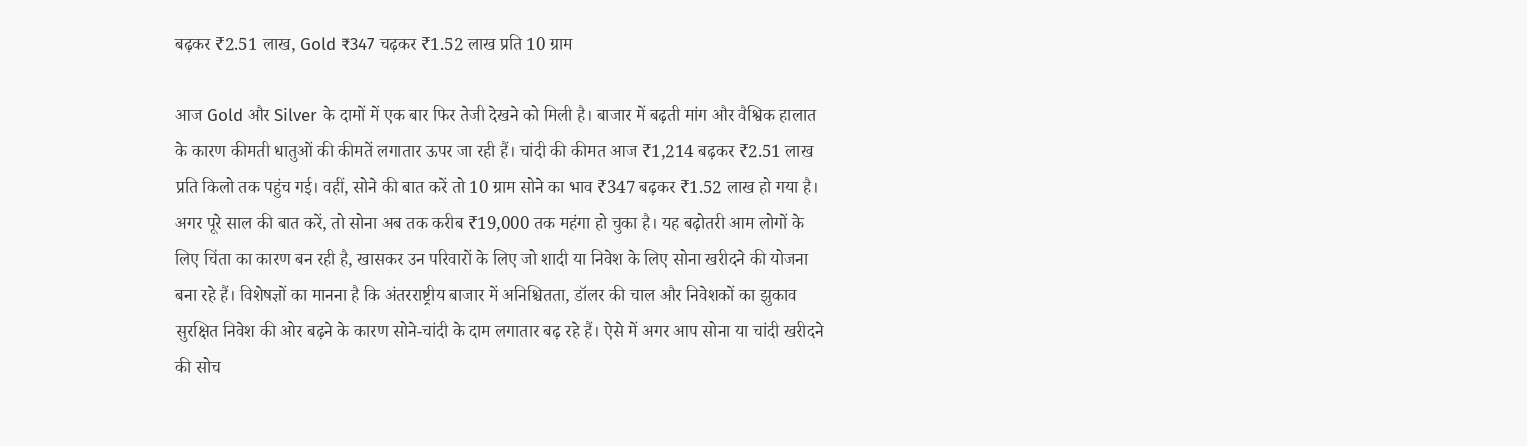बढ़कर ₹2.51 लाख, Gold ₹347 चढ़कर ₹1.52 लाख प्रति 10 ग्राम

आज Gold और Silver के दामों में एक बार फिर तेजी देखने को मिली है। बाजार में बढ़ती मांग और वैश्विक हालात के कारण कीमती धातुओं की कीमतें लगातार ऊपर जा रही हैं। चांदी की कीमत आज ₹1,214 बढ़कर ₹2.51 लाख प्रति किलो तक पहुंच गई। वहीं, सोने की बात करें तो 10 ग्राम सोने का भाव ₹347 बढ़कर ₹1.52 लाख हो गया है। अगर पूरे साल की बात करें, तो सोना अब तक करीब ₹19,000 तक महंगा हो चुका है। यह बढ़ोतरी आम लोगों के लिए चिंता का कारण बन रही है, खासकर उन परिवारों के लिए जो शादी या निवेश के लिए सोना खरीदने की योजना बना रहे हैं। विशेषज्ञों का मानना है कि अंतरराष्ट्रीय बाजार में अनिश्चितता, डॉलर की चाल और निवेशकों का झुकाव सुरक्षित निवेश की ओर बढ़ने के कारण सोने-चांदी के दाम लगातार बढ़ रहे हैं। ऐसे में अगर आप सोना या चांदी खरीदने की सोच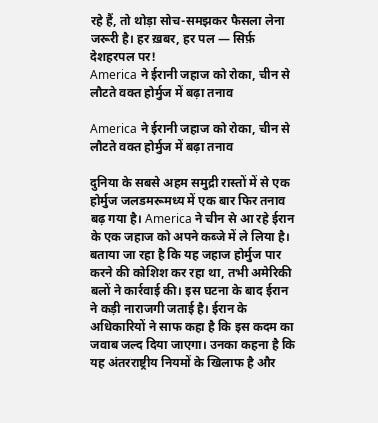रहे हैं, तो थोड़ा सोच-समझकर फैसला लेना जरूरी है। हर ख़बर, हर पल — सिर्फ़ देशहरपल पर!
America ने ईरानी जहाज को रोका, चीन से लौटते वक्त होर्मुज में बढ़ा तनाव

America ने ईरानी जहाज को रोका, चीन से लौटते वक्त होर्मुज में बढ़ा तनाव

दुनिया के सबसे अहम समुद्री रास्तों में से एक होर्मुज जलडमरूमध्य में एक बार फिर तनाव बढ़ गया है। America ने चीन से आ रहे ईरान के एक जहाज को अपने कब्जे में ले लिया है। बताया जा रहा है कि यह जहाज होर्मुज पार करने की कोशिश कर रहा था, तभी अमेरिकी बलों ने कार्रवाई की। इस घटना के बाद ईरान ने कड़ी नाराजगी जताई है। ईरान के अधिकारियों ने साफ कहा है कि इस कदम का जवाब जल्द दिया जाएगा। उनका कहना है कि यह अंतरराष्ट्रीय नियमों के खिलाफ है और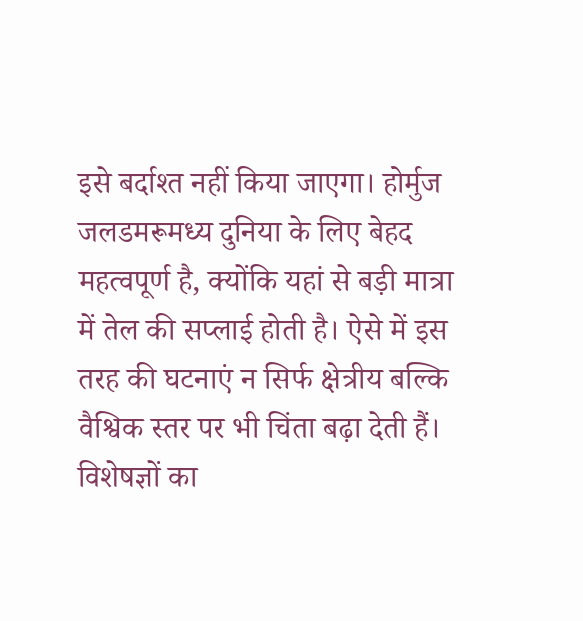इसे बर्दाश्त नहीं किया जाएगा। होर्मुज जलडमरूमध्य दुनिया के लिए बेहद महत्वपूर्ण है, क्योंकि यहां से बड़ी मात्रा में तेल की सप्लाई होती है। ऐसे में इस तरह की घटनाएं न सिर्फ क्षेत्रीय बल्कि वैश्विक स्तर पर भी चिंता बढ़ा देती हैं। विशेषज्ञों का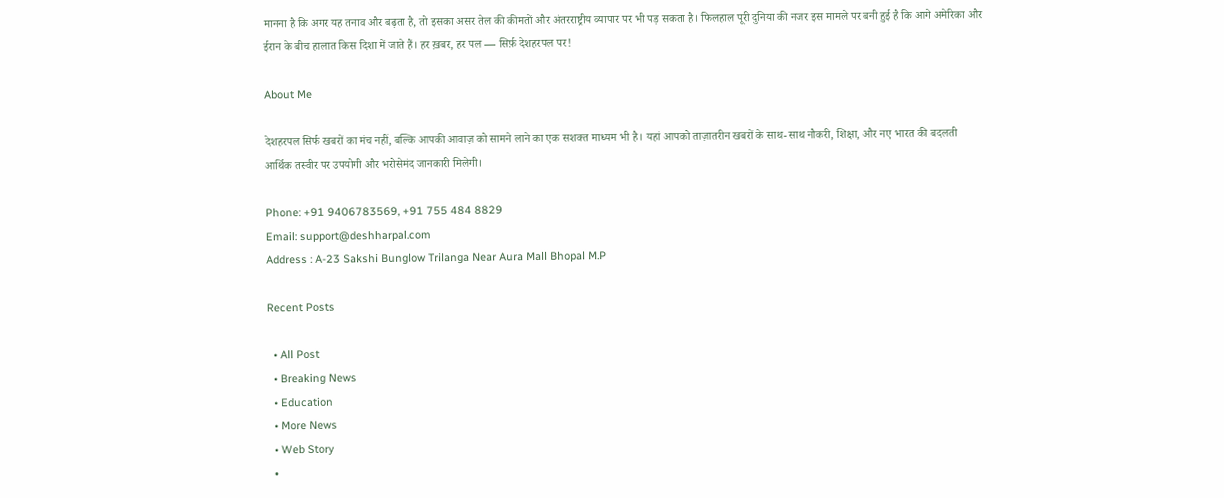मानना है कि अगर यह तनाव और बढ़ता है, तो इसका असर तेल की कीमतों और अंतरराष्ट्रीय व्यापार पर भी पड़ सकता है। फिलहाल पूरी दुनिया की नजर इस मामले पर बनी हुई है कि आगे अमेरिका और ईरान के बीच हालात किस दिशा में जाते हैं। हर ख़बर, हर पल — सिर्फ़ देशहरपल पर!

About Me

देशहरपल सिर्फ खबरों का मंच नहीं, बल्कि आपकी आवाज़ को सामने लाने का एक सशक्त माध्यम भी है। यहां आपको ताज़ातरीन खबरों के साथ-साथ नौकरी, शिक्षा, और नए भारत की बदलती आर्थिक तस्वीर पर उपयोगी और भरोसेमंद जानकारी मिलेगी।

Phone: +91 9406783569, +91 755 484 8829
Email: support@deshharpal.com
Address : A-23 Sakshi Bunglow Trilanga Near Aura Mall Bhopal M.P

Recent Posts

  • All Post
  • Breaking News
  • Education
  • More News
  • Web Story
  •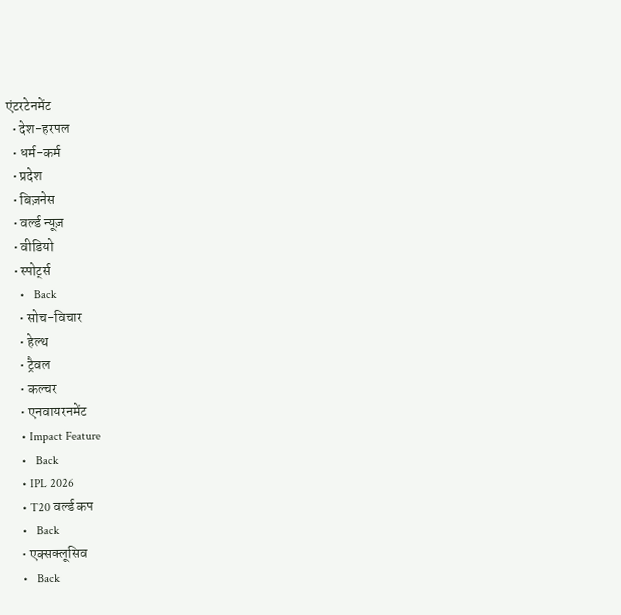एंटरटेनमेंट
  • देश-हरपल
  • धर्म-कर्म
  • प्रदेश
  • बिज़नेस
  • वर्ल्ड न्यूज़
  • वीडियो
  • स्पोर्ट्स
    •   Back
    • सोच-विचार
    • हेल्थ
    • ट्रैवल
    • कल्चर
    • एनवायरनमेंट
    • Impact Feature
    •   Back
    • IPL 2026
    • T20 वर्ल्ड कप
    •   Back
    • एक्सक्लूसिव
    •   Back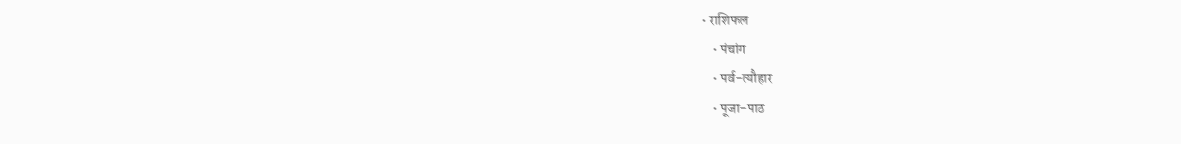• राशिफल
    • पंचांग
    • पर्व-त्यौहार
    • पूजा-पाठ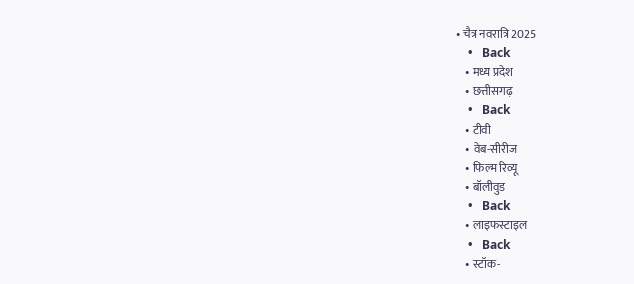• चैत्र नवरात्रि 2025
    •   Back
    • मध्य प्रदेश
    • छत्तीसगढ़
    •   Back
    • टीवी
    • वेब-सीरीज
    • फिल्म रिव्यू
    • बॉलीवुड
    •   Back
    • लाइफस्टाइल
    •   Back
    • स्टॉक-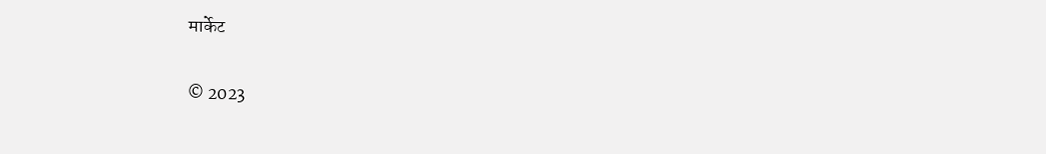मार्केट

© 2023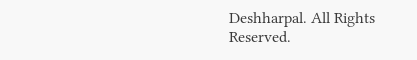Deshharpal. All Rights Reserved.